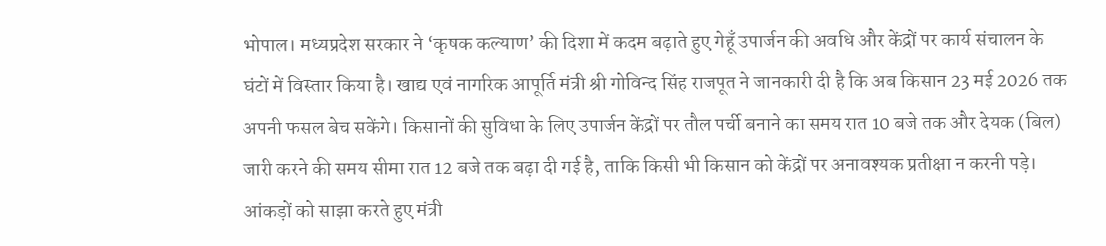भोपाल। मध्यप्रदेश सरकार ने ‘कृषक कल्याण’ की दिशा में कदम बढ़ाते हुए गेहूँ उपार्जन की अवधि और केंद्रों पर कार्य संचालन के घंटों में विस्तार किया है। खाद्य एवं नागरिक आपूर्ति मंत्री श्री गोविन्द सिंह राजपूत ने जानकारी दी है कि अब किसान 23 मई 2026 तक अपनी फसल बेच सकेंगे। किसानों की सुविधा के लिए उपार्जन केंद्रों पर तौल पर्ची बनाने का समय रात 10 बजे तक और देयक (बिल) जारी करने की समय सीमा रात 12 बजे तक बढ़ा दी गई है, ताकि किसी भी किसान को केंद्रों पर अनावश्यक प्रतीक्षा न करनी पड़े।
आंकड़ों को साझा करते हुए मंत्री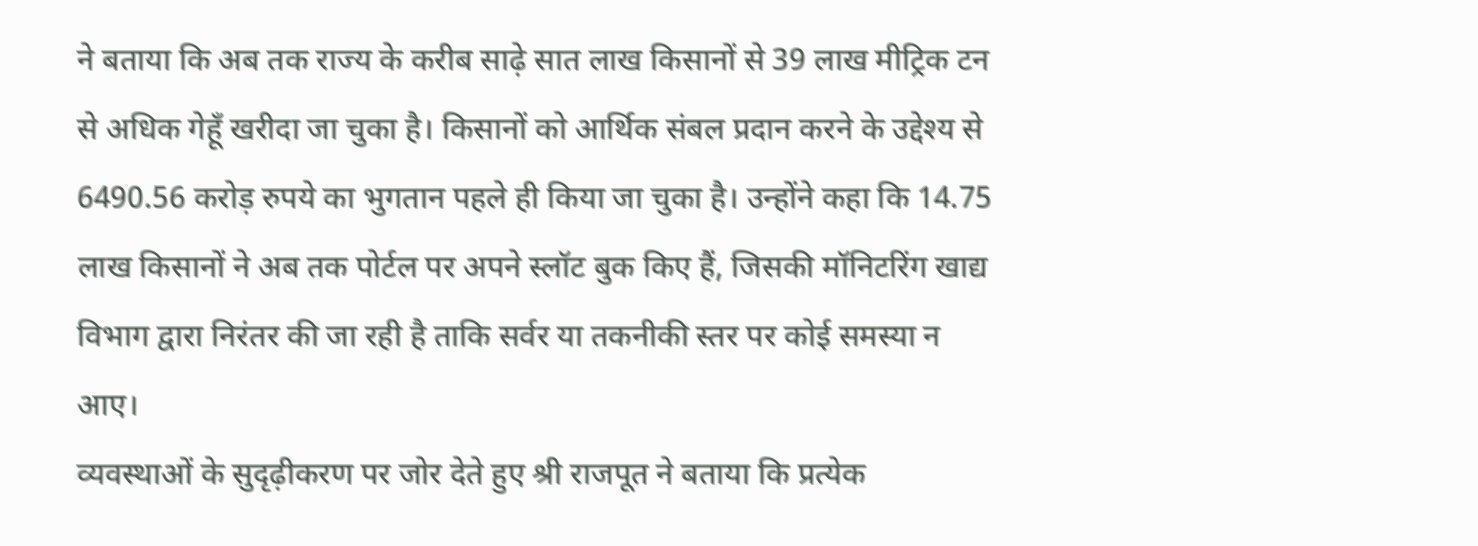ने बताया कि अब तक राज्य के करीब साढ़े सात लाख किसानों से 39 लाख मीट्रिक टन से अधिक गेहूँ खरीदा जा चुका है। किसानों को आर्थिक संबल प्रदान करने के उद्देश्य से 6490.56 करोड़ रुपये का भुगतान पहले ही किया जा चुका है। उन्होंने कहा कि 14.75 लाख किसानों ने अब तक पोर्टल पर अपने स्लॉट बुक किए हैं, जिसकी मॉनिटरिंग खाद्य विभाग द्वारा निरंतर की जा रही है ताकि सर्वर या तकनीकी स्तर पर कोई समस्या न आए।
व्यवस्थाओं के सुदृढ़ीकरण पर जोर देते हुए श्री राजपूत ने बताया कि प्रत्येक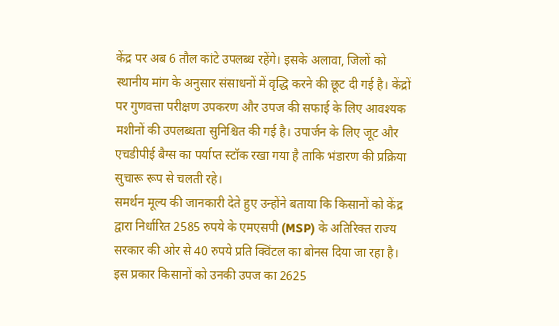केंद्र पर अब 6 तौल कांटे उपलब्ध रहेंगे। इसके अलावा, जिलों को स्थानीय मांग के अनुसार संसाधनों में वृद्धि करने की छूट दी गई है। केंद्रों पर गुणवत्ता परीक्षण उपकरण और उपज की सफाई के लिए आवश्यक मशीनों की उपलब्धता सुनिश्चित की गई है। उपार्जन के लिए जूट और एचडीपीई बैग्स का पर्याप्त स्टॉक रखा गया है ताकि भंडारण की प्रक्रिया सुचारू रूप से चलती रहे।
समर्थन मूल्य की जानकारी देते हुए उन्होंने बताया कि किसानों को केंद्र द्वारा निर्धारित 2585 रुपये के एमएसपी (MSP) के अतिरिक्त राज्य सरकार की ओर से 40 रुपये प्रति क्विंटल का बोनस दिया जा रहा है। इस प्रकार किसानों को उनकी उपज का 2625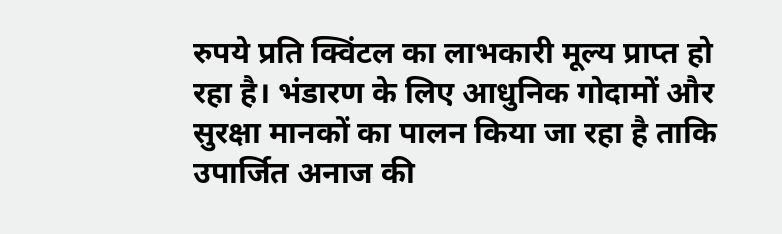रुपये प्रति क्विंटल का लाभकारी मूल्य प्राप्त हो रहा है। भंडारण के लिए आधुनिक गोदामों और सुरक्षा मानकों का पालन किया जा रहा है ताकि उपार्जित अनाज की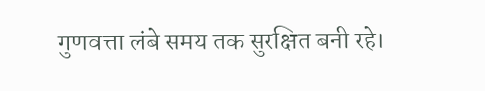गुणवत्ता लंबे समय तक सुरक्षित बनी रहे।